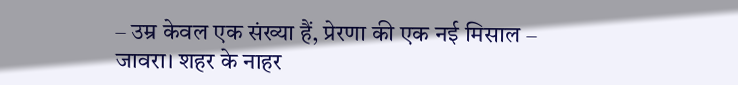– उम्र केवल एक संख्या हैं, प्रेरणा की एक नई मिसाल –
जावरा। शहर के नाहर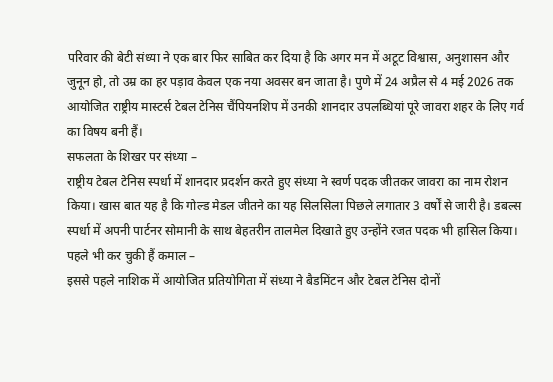परिवार की बेटी संध्या ने एक बार फिर साबित कर दिया है कि अगर मन में अटूट विश्वास, अनुशासन और जुनून हो, तो उम्र का हर पड़ाव केवल एक नया अवसर बन जाता है। पुणे में 24 अप्रैल से 4 मई 2026 तक आयोजित राष्ट्रीय मास्टर्स टेबल टेनिस चैंपियनशिप में उनकी शानदार उपलब्धियां पूरे जावरा शहर के लिए गर्व का विषय बनी हैं।
सफलता के शिखर पर संध्या –
राष्ट्रीय टेबल टेनिस स्पर्धा में शानदार प्रदर्शन करते हुए संध्या ने स्वर्ण पदक जीतकर जावरा का नाम रोशन किया। खास बात यह है कि गोल्ड मेडल जीतने का यह सिलसिला पिछले लगातार 3 वर्षों से जारी है। डबल्स स्पर्धा में अपनी पार्टनर सोमानी के साथ बेहतरीन तालमेल दिखाते हुए उन्होंने रजत पदक भी हासिल किया।
पहले भी कर चुकी हैं कमाल –
इससे पहले नाशिक में आयोजित प्रतियोगिता में संध्या ने बैडमिंटन और टेबल टेनिस दोनों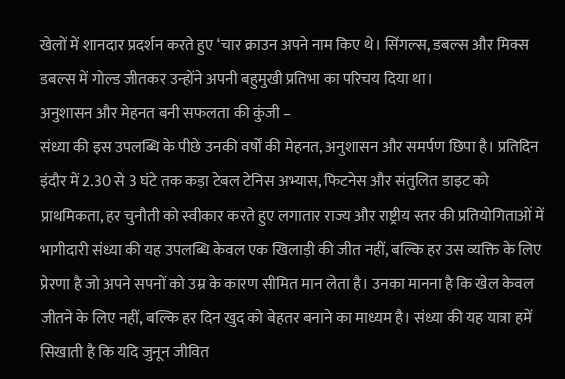खेलों में शानदार प्रदर्शन करते हुए ‘चार क्राउन अपने नाम किए थे। सिंगल्स, डबल्स और मिक्स डबल्स में गोल्ड जीतकर उन्होंने अपनी बहुमुखी प्रतिभा का परिचय दिया था।
अनुशासन और मेहनत बनी सफलता की कुंजी –
संध्या की इस उपलब्धि के पीछे उनकी वर्षों की मेहनत, अनुशासन और समर्पण छिपा है। प्रतिदिन इंदौर में 2.30 से 3 घंटे तक कड़ा टेबल टेनिस अभ्यास, फिटनेस और संतुलित डाइट को प्राथमिकता, हर चुनौती को स्वीकार करते हुए लगातार राज्य और राष्ट्रीय स्तर की प्रतियोगिताओं में भागीदारी संध्या की यह उपलब्धि केवल एक खिलाड़ी की जीत नहीं, बल्कि हर उस व्यक्ति के लिए प्रेरणा है जो अपने सपनों को उम्र के कारण सीमित मान लेता है। उनका मानना है कि खेल केवल जीतने के लिए नहीं, बल्कि हर दिन खुद को बेहतर बनाने का माध्यम है। संध्या की यह यात्रा हमें सिखाती है कि यदि जुनून जीवित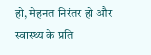हो, मेहनत निरंतर हो और स्वास्थ्य के प्रति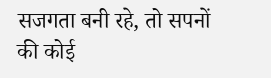सजगता बनी रहे, तो सपनों की कोई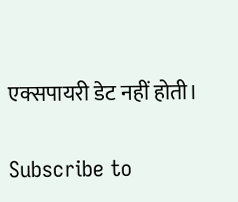एक्सपायरी डेट नहीं होती।

Subscribe to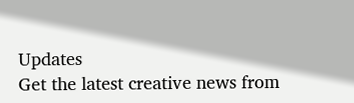Updates
Get the latest creative news from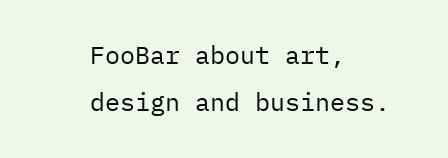FooBar about art, design and business.